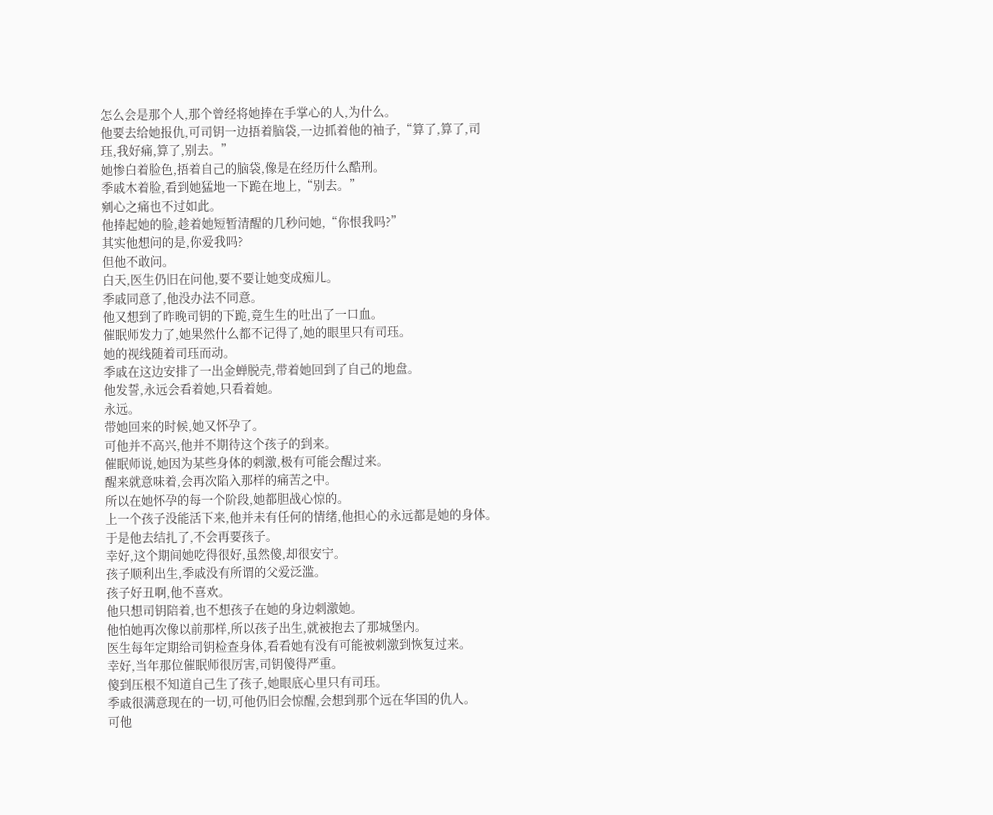怎么会是那个人,那个曾经将她捧在手掌心的人,为什么。
他要去给她报仇,可司钥一边捂着脑袋,一边抓着他的袖子,“算了,算了,司珏,我好痛,算了,别去。”
她惨白着脸色,捂着自己的脑袋,像是在经历什么酷刑。
季戚木着脸,看到她猛地一下跪在地上,“别去。”
剜心之痛也不过如此。
他捧起她的脸,趁着她短暂清醒的几秒问她,“你恨我吗?”
其实他想问的是,你爱我吗?
但他不敢问。
白天,医生仍旧在问他,要不要让她变成痴儿。
季戚同意了,他没办法不同意。
他又想到了昨晚司钥的下跪,竟生生的吐出了一口血。
催眠师发力了,她果然什么都不记得了,她的眼里只有司珏。
她的视线随着司珏而动。
季戚在这边安排了一出金蝉脱壳,带着她回到了自己的地盘。
他发誓,永远会看着她,只看着她。
永远。
带她回来的时候,她又怀孕了。
可他并不高兴,他并不期待这个孩子的到来。
催眠师说,她因为某些身体的刺激,极有可能会醒过来。
醒来就意味着,会再次陷入那样的痛苦之中。
所以在她怀孕的每一个阶段,她都胆战心惊的。
上一个孩子没能活下来,他并未有任何的情绪,他担心的永远都是她的身体。
于是他去结扎了,不会再要孩子。
幸好,这个期间她吃得很好,虽然傻,却很安宁。
孩子顺利出生,季戚没有所谓的父爱泛滥。
孩子好丑啊,他不喜欢。
他只想司钥陪着,也不想孩子在她的身边刺激她。
他怕她再次像以前那样,所以孩子出生,就被抱去了那城堡内。
医生每年定期给司钥检查身体,看看她有没有可能被刺激到恢复过来。
幸好,当年那位催眠师很厉害,司钥傻得严重。
傻到压根不知道自己生了孩子,她眼底心里只有司珏。
季戚很满意现在的一切,可他仍旧会惊醒,会想到那个远在华国的仇人。
可他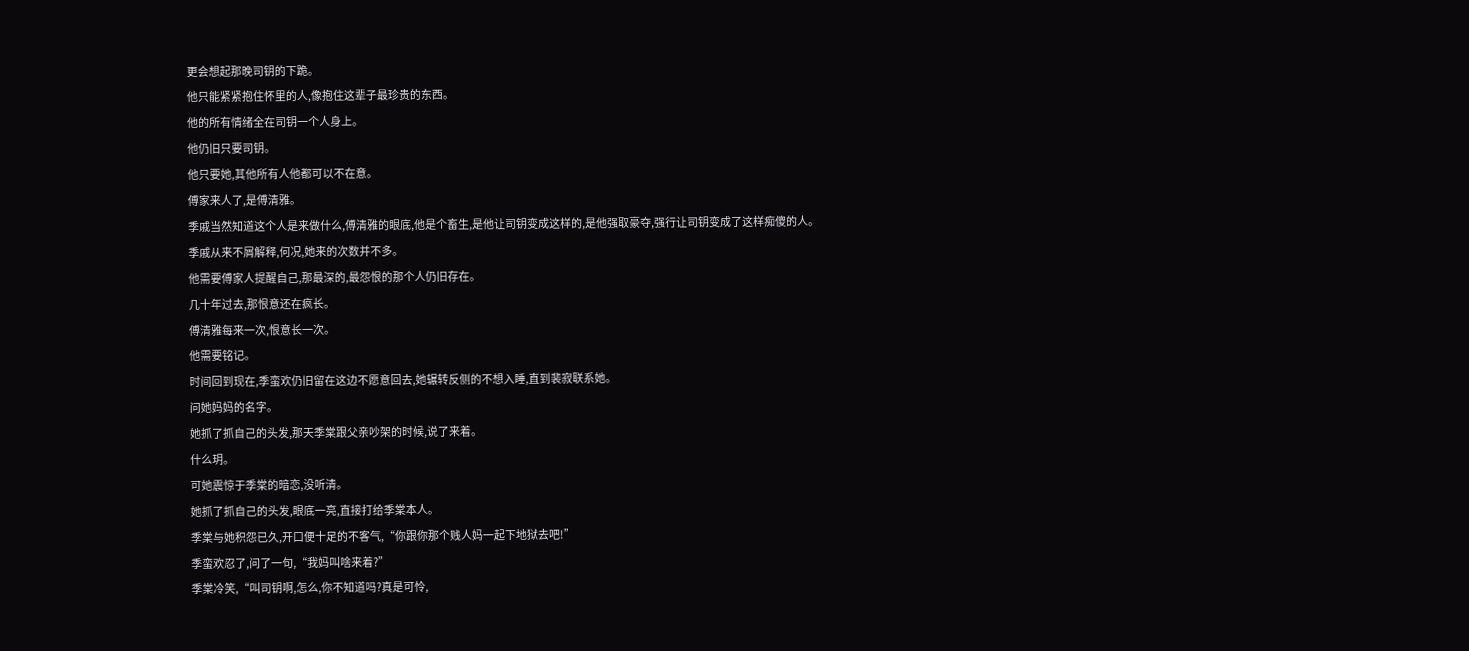更会想起那晚司钥的下跪。
他只能紧紧抱住怀里的人,像抱住这辈子最珍贵的东西。
他的所有情绪全在司钥一个人身上。
他仍旧只要司钥。
他只要她,其他所有人他都可以不在意。
傅家来人了,是傅清雅。
季戚当然知道这个人是来做什么,傅清雅的眼底,他是个畜生,是他让司钥变成这样的,是他强取豪夺,强行让司钥变成了这样痴傻的人。
季戚从来不屑解释,何况,她来的次数并不多。
他需要傅家人提醒自己,那最深的,最怨恨的那个人仍旧存在。
几十年过去,那恨意还在疯长。
傅清雅每来一次,恨意长一次。
他需要铭记。
时间回到现在,季蛮欢仍旧留在这边不愿意回去,她辗转反侧的不想入睡,直到裴寂联系她。
问她妈妈的名字。
她抓了抓自己的头发,那天季棠跟父亲吵架的时候,说了来着。
什么玥。
可她震惊于季棠的暗恋,没听清。
她抓了抓自己的头发,眼底一亮,直接打给季棠本人。
季棠与她积怨已久,开口便十足的不客气,“你跟你那个贱人妈一起下地狱去吧!”
季蛮欢忍了,问了一句,“我妈叫啥来着?”
季棠冷笑,“叫司钥啊,怎么,你不知道吗?真是可怜,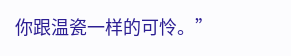你跟温瓷一样的可怜。”